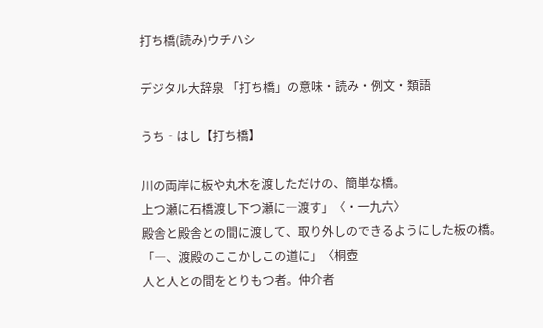打ち橋(読み)ウチハシ

デジタル大辞泉 「打ち橋」の意味・読み・例文・類語

うち‐はし【打ち橋】

川の両岸に板や丸木を渡しただけの、簡単な橋。
上つ瀬に石橋渡し下つ瀬に―渡す」〈・一九六〉
殿舎と殿舎との間に渡して、取り外しのできるようにした板の橋。
「―、渡殿のここかしこの道に」〈桐壺
人と人との間をとりもつ者。仲介者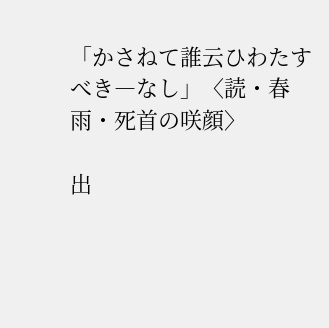「かさねて誰云ひわたすべき―なし」〈読・春雨・死首の咲顔〉

出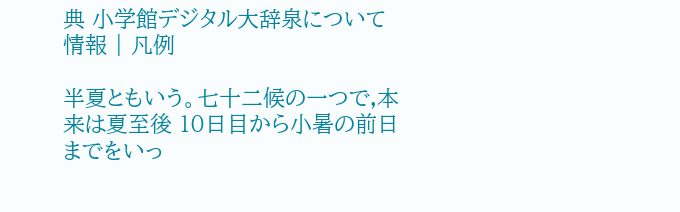典 小学館デジタル大辞泉について 情報 | 凡例

半夏ともいう。七十二候の一つで,本来は夏至後 10日目から小暑の前日までをいっ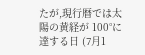たが,現行暦では太陽の黄経が 100°に達する日 (7月1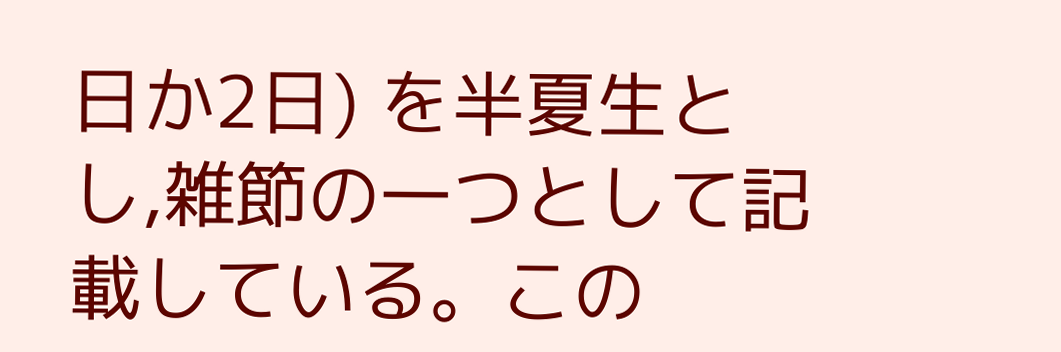日か2日) を半夏生とし,雑節の一つとして記載している。この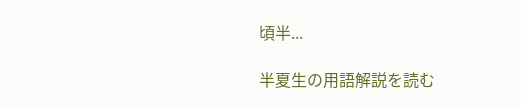頃半...

半夏生の用語解説を読む